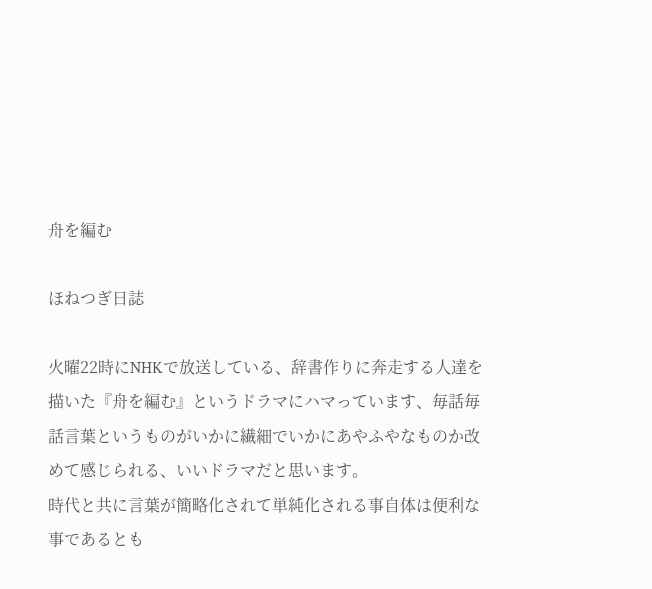舟を編む

ほねつぎ日誌

火曜22時にNHKで放送している、辞書作りに奔走する人達を描いた『舟を編む』というドラマにハマっています、毎話毎話言葉というものがいかに繊細でいかにあやふやなものか改めて感じられる、いいドラマだと思います。
時代と共に言葉が簡略化されて単純化される事自体は便利な事であるとも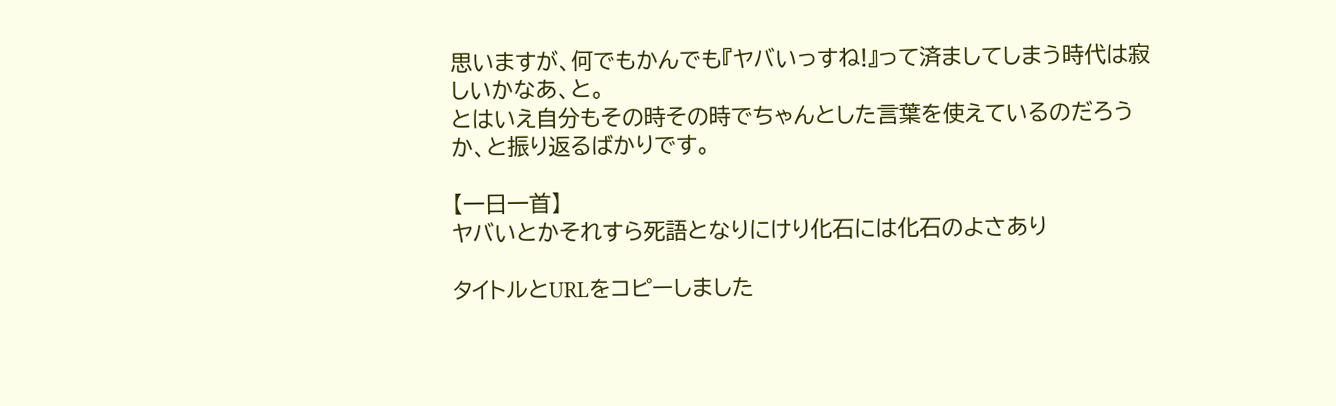思いますが、何でもかんでも『ヤバいっすね!』って済ましてしまう時代は寂しいかなあ、と。
とはいえ自分もその時その時でちゃんとした言葉を使えているのだろうか、と振り返るばかりです。

【一日一首】
ヤバいとかそれすら死語となりにけり化石には化石のよさあり

タイトルとURLをコピーしました